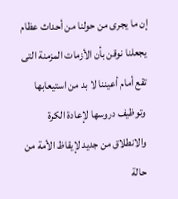إن ما يجرى من حولنا من أحداث عظام يجعلنا نوقن بأن الأزمات المزمنة التى تقع أمام أعيننا لا بد من استيعابها وتوظيف دروسها لإعادة الكرة والانطلاق من جديد لإيقاظ الأمة من حالة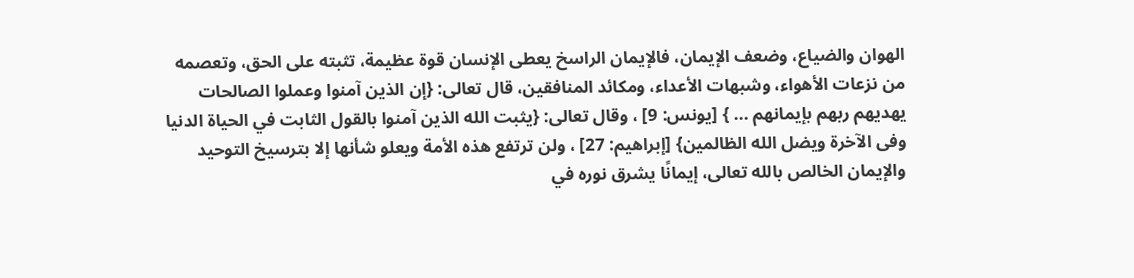الهوان والضياع، وضعف الإيمان، فالإيمان الراسخ يعطى الإنسان قوة عظيمة، تثبته على الحق، وتعصمه من نزعات الأهواء، وشبهات الأعداء، ومكائد المنافقين، قال تعالى: {إن الذين آمنوا وعملوا الصالحات يهديهم ربهم بإيمانهم ... } [يونس: 9] ، وقال تعالى: {يثبت الله الذين آمنوا بالقول الثابت في الحياة الدنيا وفى الآخرة ويضل الله الظالمين} [إبراهيم: 27] ، ولن ترتفع هذه الأمة ويعلو شأنها إلا بترسيخ التوحيد والإيمان الخالص بالله تعالى، إيمانًا يشرق نوره في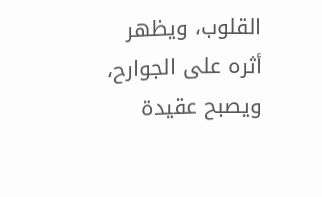القلوب، ويظهر أثره على الجوارح، ويصبح عقيدة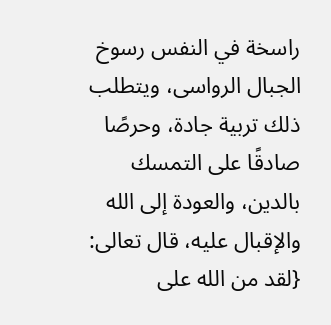راسخة في النفس رسوخ الجبال الرواسى، ويتطلب ذلك تربية جادة، وحرصًا صادقًا على التمسك بالدين، والعودة إلى الله والإقبال عليه، قال تعالى: {لقد من الله على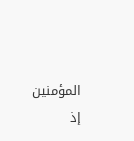المؤمنين إذ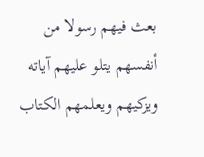بعث فيهم رسولا من أنفسهم يتلو عليهم آياته ويزكيهم ويعلمهم الكتاب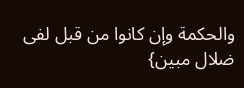والحكمة وإن كانوا من قبل لفى ضلال مبين}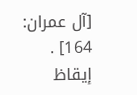[آل عمران: 164] .
إيقاظ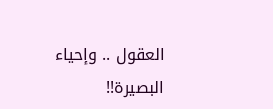العقول .. وإحياء البصيرة!!